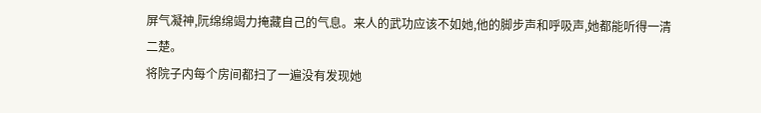屏气凝神,阮绵绵竭力掩藏自己的气息。来人的武功应该不如她,他的脚步声和呼吸声,她都能听得一清二楚。
将院子内每个房间都扫了一遍没有发现她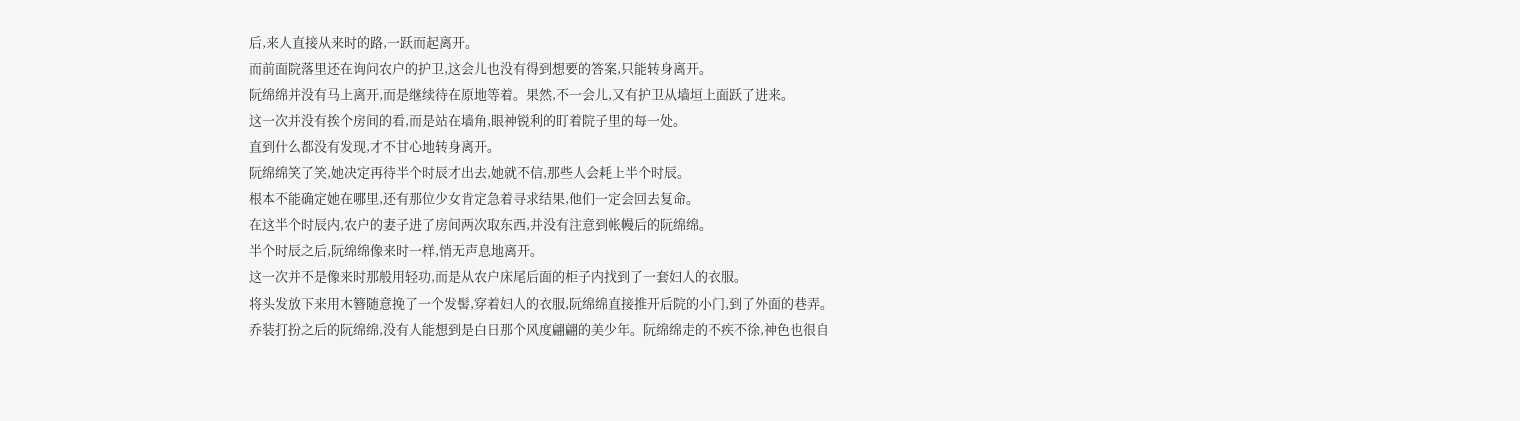后,来人直接从来时的路,一跃而起离开。
而前面院落里还在询问农户的护卫,这会儿也没有得到想要的答案,只能转身离开。
阮绵绵并没有马上离开,而是继续待在原地等着。果然,不一会儿,又有护卫从墙垣上面跃了进来。
这一次并没有挨个房间的看,而是站在墙角,眼神锐利的盯着院子里的每一处。
直到什么都没有发现,才不甘心地转身离开。
阮绵绵笑了笑,她决定再待半个时辰才出去,她就不信,那些人会耗上半个时辰。
根本不能确定她在哪里,还有那位少女肯定急着寻求结果,他们一定会回去复命。
在这半个时辰内,农户的妻子进了房间两次取东西,并没有注意到帐幔后的阮绵绵。
半个时辰之后,阮绵绵像来时一样,悄无声息地离开。
这一次并不是像来时那般用轻功,而是从农户床尾后面的柜子内找到了一套妇人的衣服。
将头发放下来用木簪随意挽了一个发髻,穿着妇人的衣服,阮绵绵直接推开后院的小门,到了外面的巷弄。
乔装打扮之后的阮绵绵,没有人能想到是白日那个风度翩翩的美少年。阮绵绵走的不疾不徐,神色也很自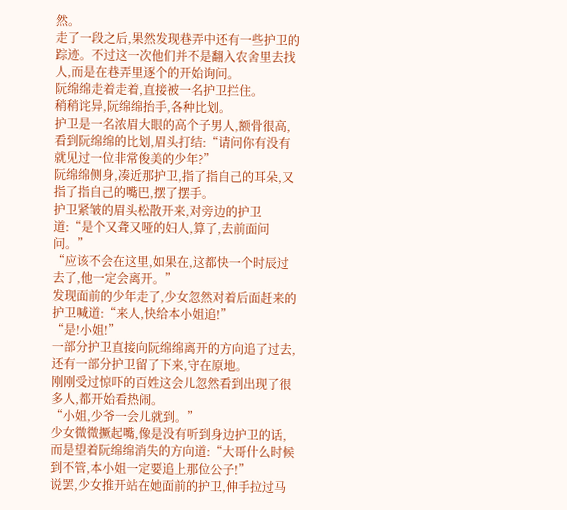然。
走了一段之后,果然发现巷弄中还有一些护卫的踪迹。不过这一次他们并不是翻入农舍里去找人,而是在巷弄里逐个的开始询问。
阮绵绵走着走着,直接被一名护卫拦住。
稍稍诧异,阮绵绵抬手,各种比划。
护卫是一名浓眉大眼的高个子男人,额骨很高,看到阮绵绵的比划,眉头打结:“请问你有没有就见过一位非常俊美的少年?”
阮绵绵侧身,凑近那护卫,指了指自己的耳朵,又指了指自己的嘴巴,摆了摆手。
护卫紧皱的眉头松散开来,对旁边的护卫道:“是个又聋又哑的妇人,算了,去前面问问。”
“应该不会在这里,如果在,这都快一个时辰过去了,他一定会离开。”
发现面前的少年走了,少女忽然对着后面赶来的护卫喊道:“来人,快给本小姐追!”
“是!小姐!”
一部分护卫直接向阮绵绵离开的方向追了过去,还有一部分护卫留了下来,守在原地。
刚刚受过惊吓的百姓这会儿忽然看到出现了很多人,都开始看热闹。
“小姐,少爷一会儿就到。”
少女微微撅起嘴,像是没有听到身边护卫的话,而是望着阮绵绵消失的方向道:“大哥什么时候到不管,本小姐一定要追上那位公子!”
说罢,少女推开站在她面前的护卫,伸手拉过马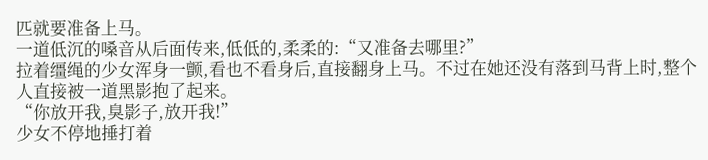匹就要准备上马。
一道低沉的嗓音从后面传来,低低的,柔柔的:“又准备去哪里?”
拉着缰绳的少女浑身一颤,看也不看身后,直接翻身上马。不过在她还没有落到马背上时,整个人直接被一道黑影抱了起来。
“你放开我,臭影子,放开我!”
少女不停地捶打着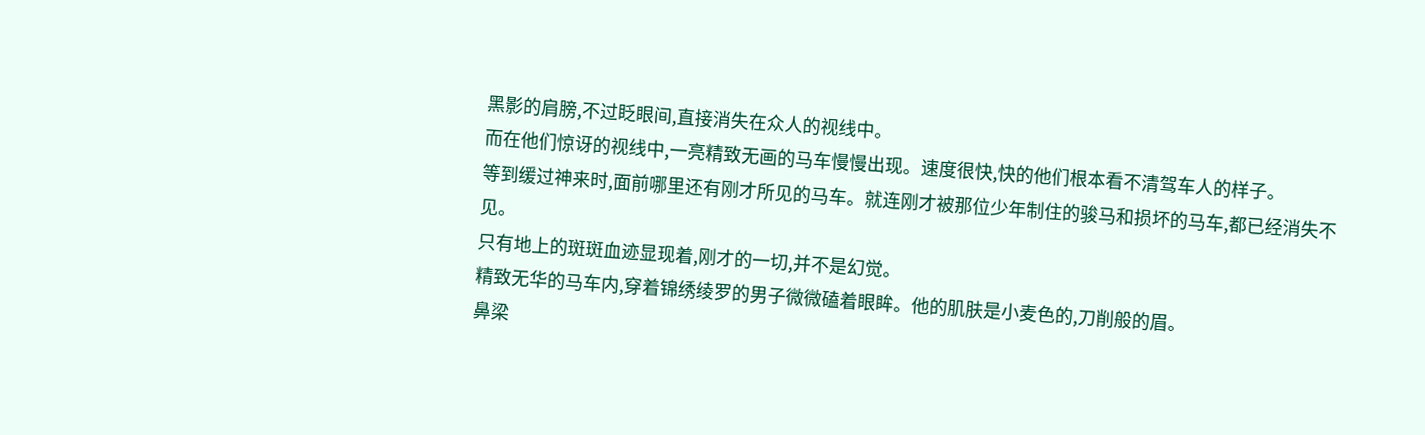黑影的肩膀,不过眨眼间,直接消失在众人的视线中。
而在他们惊讶的视线中,一亮精致无画的马车慢慢出现。速度很快,快的他们根本看不清驾车人的样子。
等到缓过神来时,面前哪里还有刚才所见的马车。就连刚才被那位少年制住的骏马和损坏的马车,都已经消失不见。
只有地上的斑斑血迹显现着,刚才的一切,并不是幻觉。
精致无华的马车内,穿着锦绣绫罗的男子微微磕着眼眸。他的肌肤是小麦色的,刀削般的眉。
鼻梁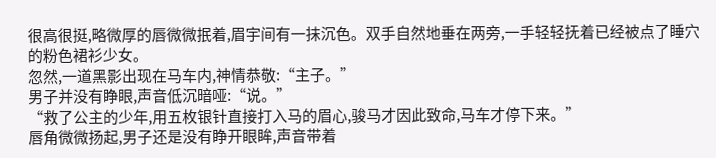很高很挺,略微厚的唇微微抿着,眉宇间有一抹沉色。双手自然地垂在两旁,一手轻轻抚着已经被点了睡穴的粉色裙衫少女。
忽然,一道黑影出现在马车内,神情恭敬:“主子。”
男子并没有睁眼,声音低沉暗哑:“说。”
“救了公主的少年,用五枚银针直接打入马的眉心,骏马才因此致命,马车才停下来。”
唇角微微扬起,男子还是没有睁开眼眸,声音带着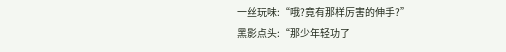一丝玩味:“哦?竟有那样厉害的伸手?”
黑影点头:“那少年轻功了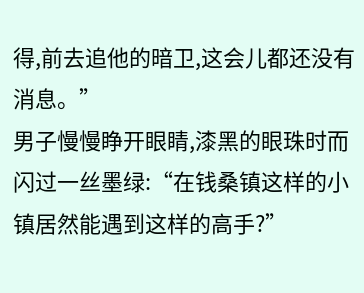得,前去追他的暗卫,这会儿都还没有消息。”
男子慢慢睁开眼睛,漆黑的眼珠时而闪过一丝墨绿:“在钱桑镇这样的小镇居然能遇到这样的高手?”